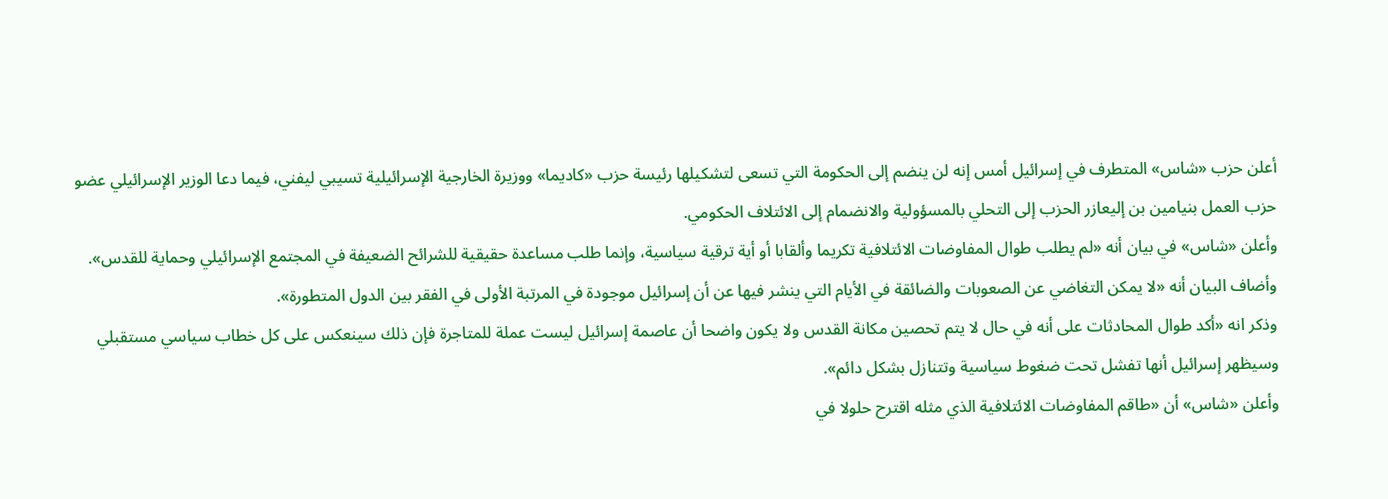أعلن حزب «شاس» المتطرف في إسرائيل أمس إنه لن ينضم إلى الحكومة التي تسعى لتشكيلها رئيسة حزب «كاديما» ووزيرة الخارجية الإسرائيلية تسيبي ليفني، فيما دعا الوزير الإسرائيلي عضو حزب العمل بنيامين بن إليعازر الحزب إلى التحلي بالمسؤولية والانضمام إلى الائتلاف الحكومي.
وأعلن «شاس» في بيان أنه «لم يطلب طوال المفاوضات الائتلافية تكريما وألقابا أو أية ترقية سياسية، وإنما طلب مساعدة حقيقية للشرائح الضعيفة في المجتمع الإسرائيلي وحماية للقدس». وأضاف البيان أنه «لا يمكن التغاضي عن الصعوبات والضائقة في الأيام التي ينشر فيها عن أن إسرائيل موجودة في المرتبة الأولى في الفقر بين الدول المتطورة».
وذكر انه «أكد طوال المحادثات على أنه في حال لا يتم تحصين مكانة القدس ولا يكون واضحا أن عاصمة إسرائيل ليست عملة للمتاجرة فإن ذلك سينعكس على كل خطاب سياسي مستقبلي وسيظهر إسرائيل أنها تفشل تحت ضغوط سياسية وتتنازل بشكل دائم».
وأعلن «شاس» أن «طاقم المفاوضات الائتلافية الذي مثله اقترح حلولا في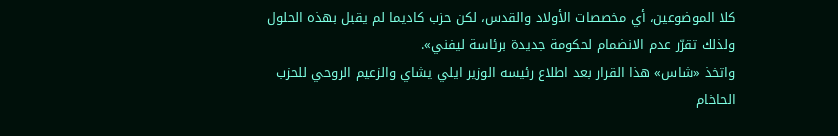كلا الموضوعين، أي مخصصات الأولاد والقدس، لكن حزب كاديما لم يقبل بهذه الحلول ولذلك تقرّر عدم الانضمام لحكومة جديدة برئاسة ليفني».
واتخذ «شاس» هذا القرار بعد اطلاع رئيسه الوزير ايلي يشاي والزعيم الروحي للحزب الحاخام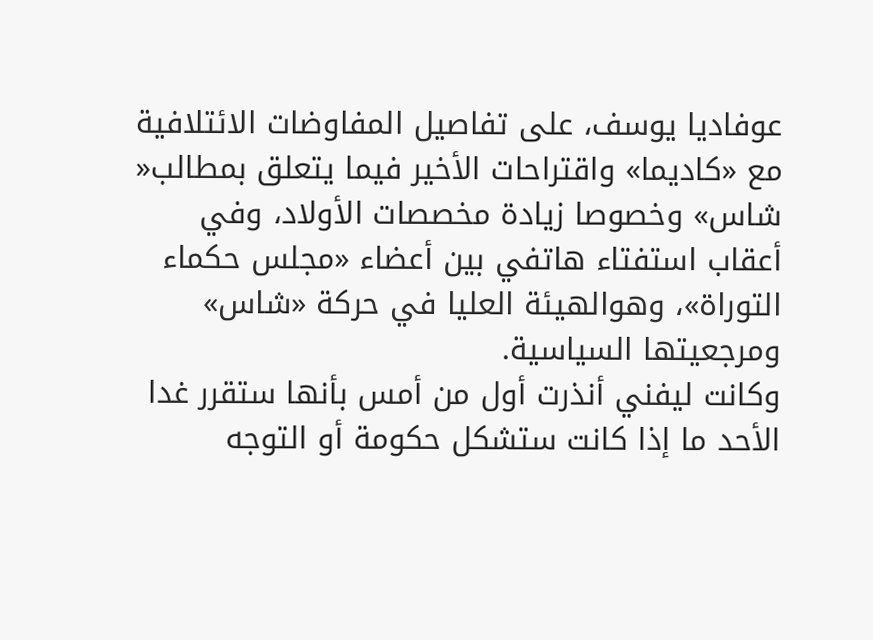عوفاديا يوسف، على تفاصيل المفاوضات الائتلافية مع «كاديما» واقتراحات الأخير فيما يتعلق بمطالب« شاس» وخصوصا زيادة مخصصات الأولاد، وفي أعقاب استفتاء هاتفي بين أعضاء «مجلس حكماء التوراة»، وهوالهيئة العليا في حركة «شاس» ومرجعيتها السياسية.
وكانت ليفني أنذرت أول من أمس بأنها ستقرر غدا الأحد ما إذا كانت ستشكل حكومة أو التوجه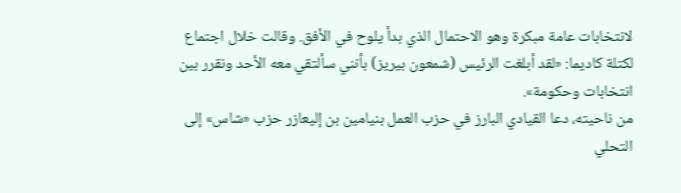لانتخابات عامة مبكرة وهو الاحتمال الذي بدأ يلوح في الأفق. وقالت خلال اجتماع لكتلة كاديما: «لقد أبلغت الرئيس (شمعون بيريز) بأنني سألتقي معه الأحد ونقرر بين انتخابات وحكومة».
من ناحيته، دعا القيادي البارز في حزب العمل بنيامين بن إليعازر حزب «شاس» إلى التحلي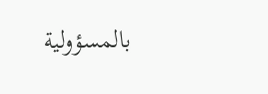بالمسؤولية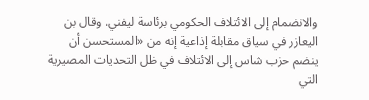والانضمام إلى الائتلاف الحكومي برئاسة ليفني. وقال بن اليعازر في سياق مقابلة إذاعية إنه من «المستحسن أن ينضم حزب شاس إلى الائتلاف في ظل التحديات المصيرية التي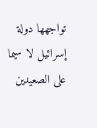تواجهها دولة إسرائيل لا سيما على الصعيدين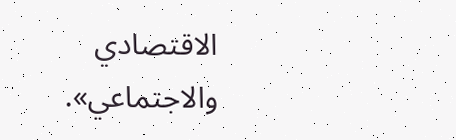الاقتصادي والاجتماعي».